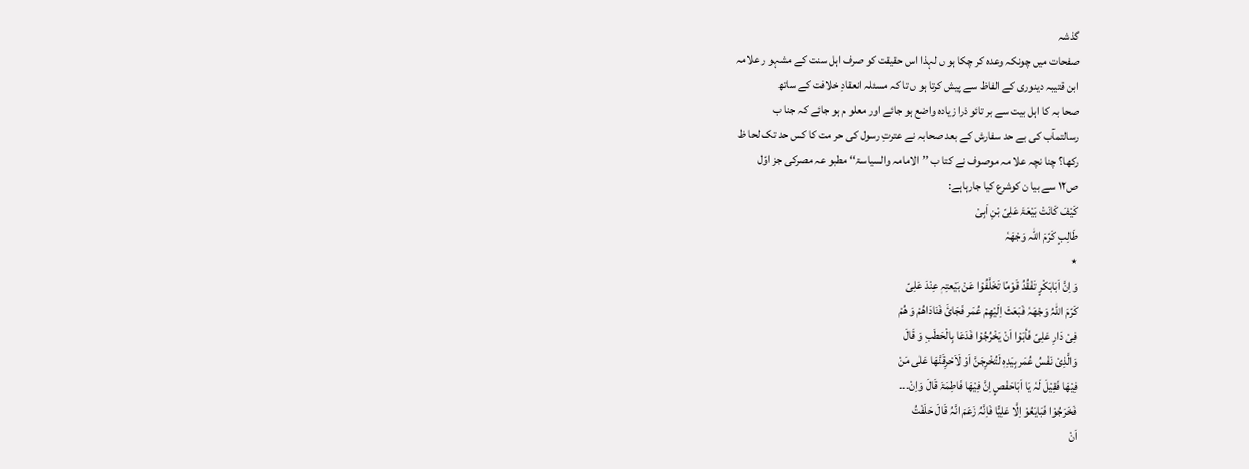گذشہ
صفحات میں چونکہ وعدہ کر چکا ہو ں لہذا اس حقیقت کو صرف اہل سنت کے مشہو ر علامہ
ابن قتیبہ دینوری کے الفاظ سے پیش کرتا ہو ں تا کہ مسئلہ انعقادِ خلافت کے ساتھ
صحا بہ کا اہل بیت سے بر تائو ذرا زیادہ واضع ہو جائے اور معلو م ہو جائے کہ جنا ب
رسالتمآب کی بے حد سفارش کے بعد صحابہ نے عترتِ رسول کی حر مت کا کس حد تک لحا ظ
رکھا؟ چنا نچہ علا مہ موصوف نے کتا ب ’’الامامہ والسیاسۃ‘‘ مطبو عہ مصرکی جز اوّل
ص۱۲ سے بیا ن کوشرع کیا جارہاہے:
کَیْفَ کَانَتْ بَیْعَۃَ عَلِیّ بْنِ اَبِیْ
طَالِبٍ کَرّمَ اللّٰہ وَجْھَہٗ
٭
وَ اِنَّ اَبَابَکْرٍ تَفْقُدُ قَوْمًا تَخَلَّفُوْا عَنْ بَیْعتِہٖ عِنْدَ عَلِیّ
کَرّمَ اللّٰہُ وَجْھَہٗ فَبَعَثَ اِلَیْھِمْ عُمَر فَجَائَ فَنَادَاھُمْ وَ ھُمْ
فِیْ دَارِ عَلِیّ فَأبَوْا اَنْ یَخْرُجُوْا فَدَعَا بِالْحَطَبِ وَ قَالَ
وَالَّذِیْ نَفْسُ عُمَر بِیَدِہٖ لَتُخْرِجَنَّ اَوْ لَاَحْرِقَنَّھَا عَلٰی مَنْ
فِیْھَا فَقِیْلَ لَہٗ یَا اَبَاحَفْصٍ اِنَّ فِیْھَا فَاطِمَۃَ قَالَ وَاِنْ۔۔۔
فَخَرَجُوْا فَبَایَعُوْ اِلَّا عَلِیًّا فَاِنَّہُ زَعَمَ انَّہُ قَالَ حَلَفْتُ
اَنْ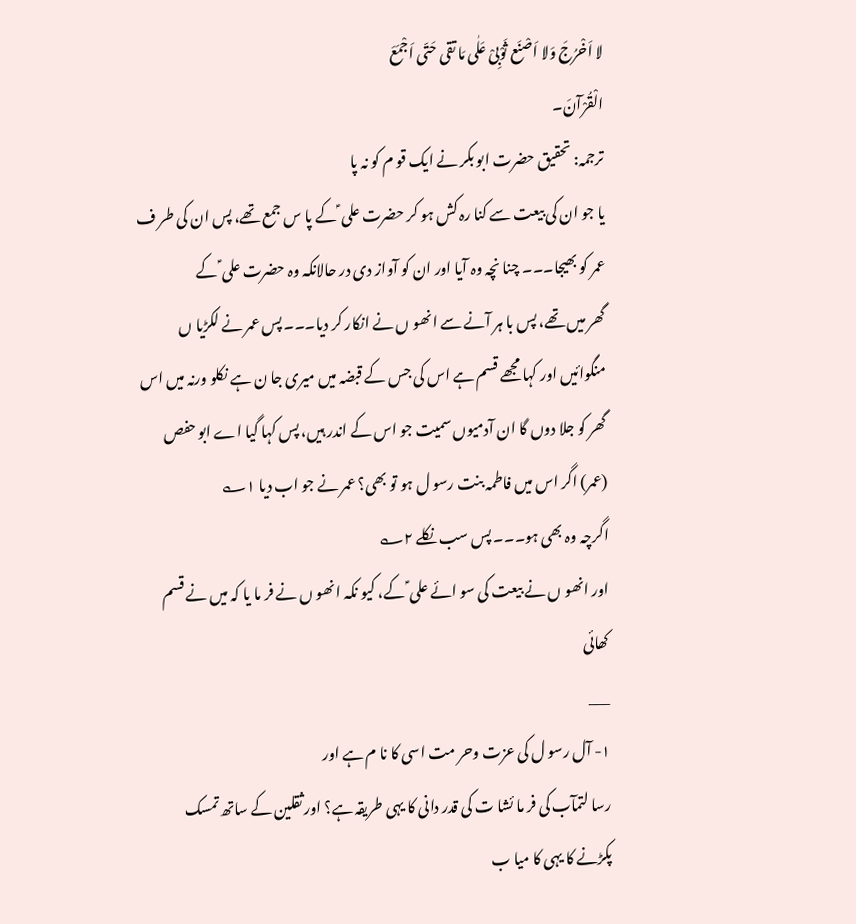لا اَخْرُجَ وَلا اَصْنَع ثَوْبِیْ عَلٰی مَا تقی حَتّی اَجْمَعَ
الْقُرْآنَ۔
ترجمہ: تحقیق حضرت ابو بکر نے ایک قو م کو نہ پا
یا جو ان کی بیعت سے کنا رہ کش ہو کر حضرت علی ؑ کے پا س جمع تھے، پس ان کی طر ف
عمر کو بھیجا۔۔۔ چنا نچہ وہ آیا اور ان کو آواز دی در حالانکہ وہ حضرت علی ؑ کے
گھر میں تھے، پس با ہر آنے سے انھو ں نے انکار کر دیا۔۔۔ پس عمر نے لکڑیا ں
منگوائیں اور کہا مجھے قسم ہے اس کی جس کے قبضہ میں میری جا ن ہے نکلو ورنہ میں اس
گھر کو جلا دوں گا ان آدمیوں سمیت جو اس کے اندر ہیں، پس کہا گیا اے ابو حفص
(عمر) اگر اس میں فاطمہ بنت رسو ل ہو تو بھی؟ عمر نے جو اب دیا ۱؎
اگرچہ وہ بھی ہو۔۔۔ پس سب نکلے ۲؎
اور انھو ں نے بیعت کی سو ائے علی ؑ کے، کیو نکہ انھو ں نے فر ما یا کہ میں نے قسم
کھائی
___
۱- آل رسو ل کی عزت وحر مت اسی کا نا م ہے اور
رسا لتمآب کی فر ما ئشا ت کی قدر دانی کا یہی طریقہ ہے؟ اور ثقلین کے ساتھ تمسک
پکڑنے کا یہی کا میا ب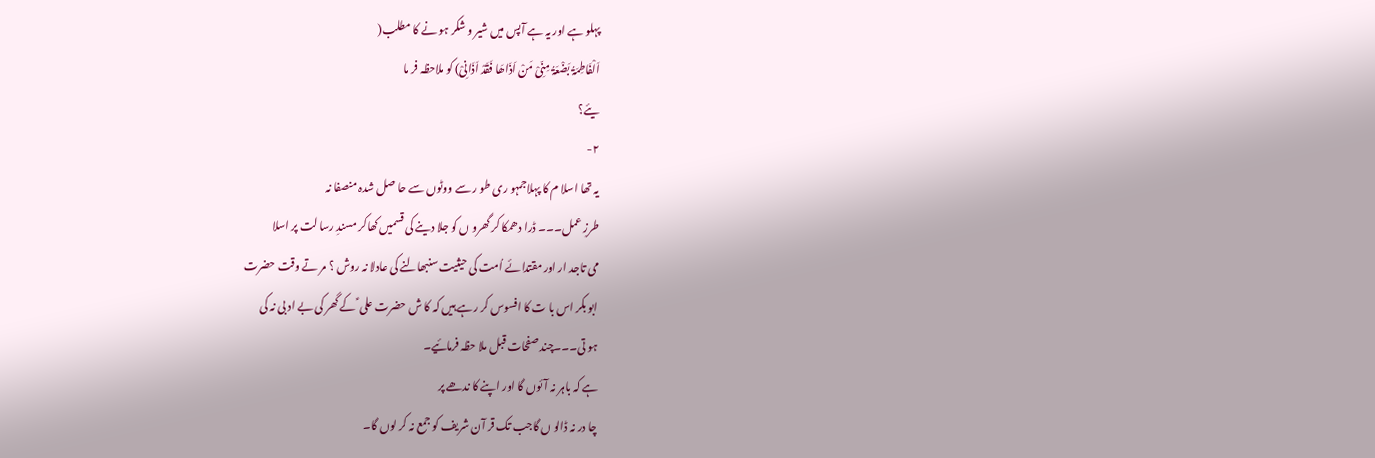پہلو ہے اور یہ ہے آپس میں شیر و شکر ہو نے کا مطلب(
اَلْفَاطِمَۃُ بَضْعَۃُ مِنِّیْ مَنْ اَذَاھَا فَقَدْ اَذَانِیْ) کو ملاحظہ فر ما
یئے؟
۲-
یہ تھا اسلا م کا پہلاجمہو ری طو ر سے ووٹوں سے حا صل شدہ منصفا نہ
طرزِ عمل۔۔۔ ڈرا دھمکا کر گھرو ں کو جلا دینے کی قسمیں کھاکر مسندِ رسا لت پر اسلا
می تاجد ار اور مقتدائے اُمت کی حیثیت سنبھالنے کی عادلا نہ روش ؟ مر تے وقت حضرت
ابو بکر اس با ت کا افسوس کر رہے ہیں کہ کا ش حضرت علی ؑ کے گھر کی بے اد بی نہ کی
ہو تی۔۔۔چند صفحات قبل ملا حظہ فرمائیے۔
ہے کہ باہر نہ آئوں گا اور اپنے کا ندھے پر
چا در نہ ڈالو ں گاجب تک قر آن شریف کو جمع نہ کر لوں گا۔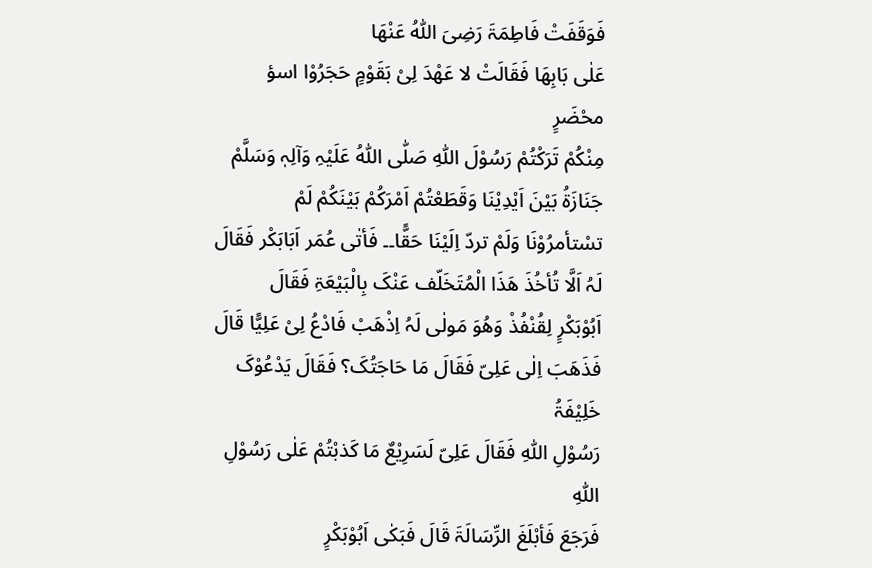فَوَقَفَتْ فَاطِمَۃَ رَضِیَ اللّٰہُ عَنْھَا
عَلٰی بَابِھَا فَقَالَتْ لا عَھْدَ لِیْ بَقَوْمٍ حَجَرُوْا اسؤ محْضَرٍ
مِنْکُمْ تَرَکْتُمْ رَسُوْلَ اللّٰہِ صَلّٰی اللّٰہُ عَلَیْہِ وَآلِہٖ وَسَلَّمْ
جَنَازَۃُ بَیْنَ اَیْدِیْنَا وَقَطَعْتُمْ اَمْرَکُمْ بَیْنَکُمْ لَمْ
تسْتأمرُوْنَا وَلَمْ تردّ اِلَیْنَا حَقًّا۔۔ فَأتٰی عُمَر اَبَابَکْر فَقَالَ
لَہُ اَلَّا تُأخُذَ ھَذَا الْمُتَخَلّف عَنْکَ بِالْبَیْعَۃِ فَقَالَ
اَبُوْبَکْرٍ لِقُنْفُذْ وَھُوَ مَولٰی لَہُ اِذْھَبْ فَادْعُ لِیْ عَلِیًّا قَالَ
فَذَھَبَ اِلٰی عَلِیّ فَقَالَ مَا حَاجَتُکَ؟ فَقَالَ یَدْعُوْکَ خَلِیْفَۃُ
رَسُوْلِ اللّٰہِ فَقَالَ عَلِیّ لَسَرِیْعٌ مَا کَذبْتُمْ عَلٰی رَسُوْلِ اللّٰہِ
فَرَجَعَ فَأبْلَغَ الرِّسَالَۃَ قَالَ فَبَکٰی اَبُوْبَکْرٍ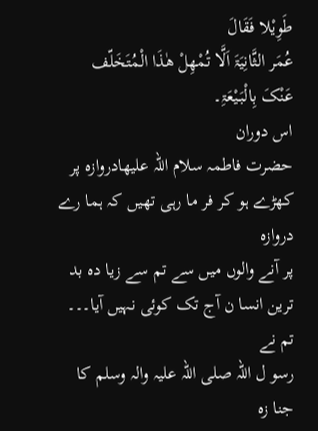طَوِیْلا فَقَالَ
عُمَر الثَّانِیَۃَ اَلَّا تُمْھِلْ ھٰذَا الْمُتَخَلّف عَنْکَ بِالْبَیْعَۃِ۔
اس دوران
حضرت فاطمہ سلام اللہ علیھادروازہ پر کھڑے ہو کر فر ما رہی تھیں کہ ہما رے دروازہ
پر آنے والوں میں سے تم سے زیا دہ بد ترین انسا ن آج تک کوئی نہیں آیا۔۔۔ تم نے
رسو ل اللہ صلی اللہ علیہ والہ وسلم کا جنا زہ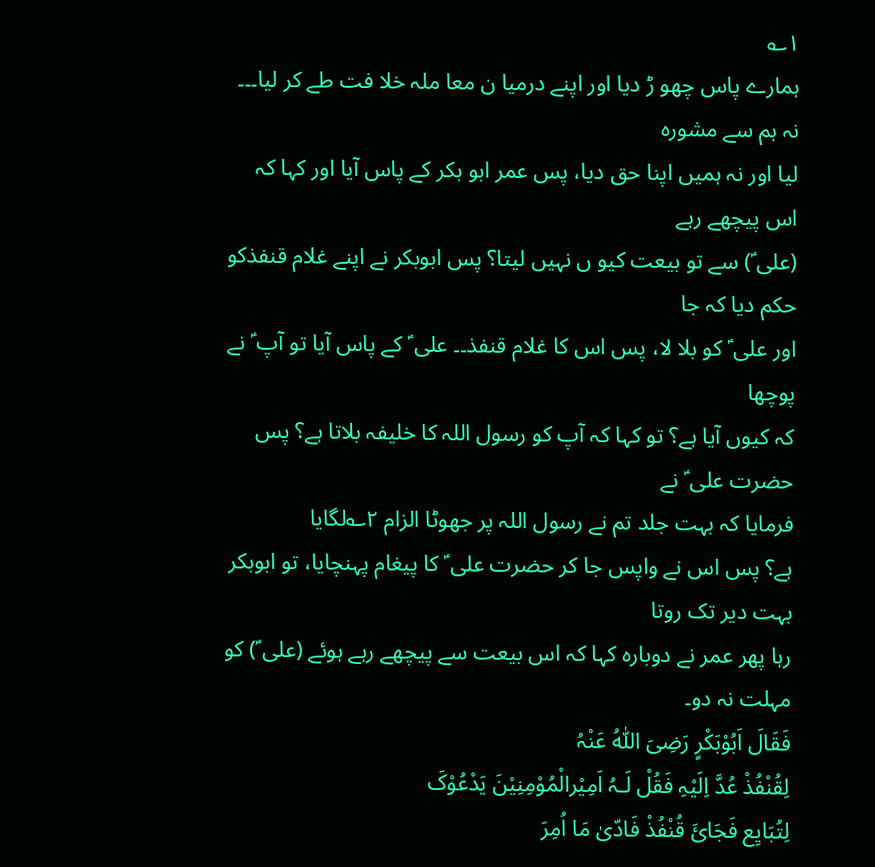۱؎
ہمارے پاس چھو ڑ دیا اور اپنے درمیا ن معا ملہ خلا فت طے کر لیا۔۔۔ نہ ہم سے مشورہ
لیا اور نہ ہمیں اپنا حق دیا، پس عمر ابو بکر کے پاس آیا اور کہا کہ اس پیچھے رہے
(علی ؑ) سے تو بیعت کیو ں نہیں لیتا؟ پس ابوبکر نے اپنے غلام قنفذکو حکم دیا کہ جا
اور علی ؑ کو بلا لا، پس اس کا غلام قنفذ۔۔ علی ؑ کے پاس آیا تو آپ ؑ نے پوچھا
کہ کیوں آیا ہے؟ تو کہا کہ آپ کو رسول اللہ کا خلیفہ بلاتا ہے؟ پس حضرت علی ؑ نے
فرمایا کہ بہت جلد تم نے رسول اللہ پر جھوٹا الزام ۲؎لگایا
ہے؟ پس اس نے واپس جا کر حضرت علی ؑ کا پیغام پہنچایا، تو ابوبکر بہت دیر تک روتا
رہا پھر عمر نے دوبارہ کہا کہ اس بیعت سے پیچھے رہے ہوئے (علی ؑ) کو مہلت نہ دو۔
فَقَالَ اَبُوْبَکْرٍ رَضِیَ اللّٰہُ عَنْہُ
لِقُنْفُذْ عُدَّ اِلَیْہِ فَقُلْ لَـہُ اَمِیْرالْمُوْمِنِیْنَ یَدْعُوْکَ
لِتُبَایِع فَجَائَ قُنْفُذْ فَادّیٰ مَا اُمِرَ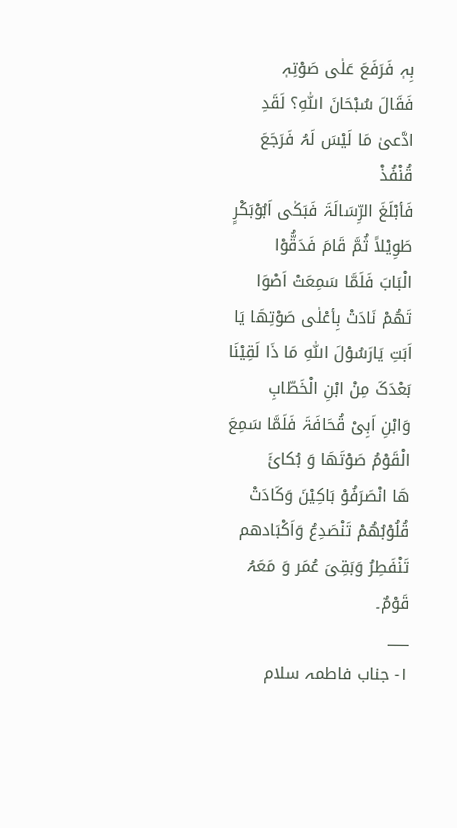بِہٖ فَرَفَعَ عَلٰی صَوْتِہٖ
فَقَالَ سُبْحَانَ اللّٰہِ؟ لَقَدِ ادَّعیٰ مَا لَیْسَ لَہُ فَرَجَعَ قُنْفُذْ
فَأبْلَغَ الرِّسَالَۃَ فَبَکٰی اَبُوْبَکْرٍ طَوِیْلاً ثُمَّ قَامَ فَدَقُّوْا
الْبَابَ فَلَمَّا سَمِعَتْ اَصْوَا تَھُمْ نَادَتْ بِأعْلٰی صَوْتِھَا یَا
اَبَتِ یَارَسُوْلَ اللّٰہِ مَا ذَا لَقِیْنَا بَعْدَکَ مِنْ ابْنِ الْخَطّابِ
وَابْنِ اَبِیْ قُحَافَۃَ فَلَمَّا سَمِعَ الْقَوْمُ صَوْتَھَا وَ بُکائَ
ھَا انْصَرَفُوْ بَاکِیْنَ وَکَادَتْ قُلُوْبُھُمْ تَنْصَدِعُ وَاَکْبَادھم
تَنْفَطِرُ وَبَقِیَ عُمَر وَ مَعَہُ قَوْمٌ۔
___
۱- جناب فاطمہ سلام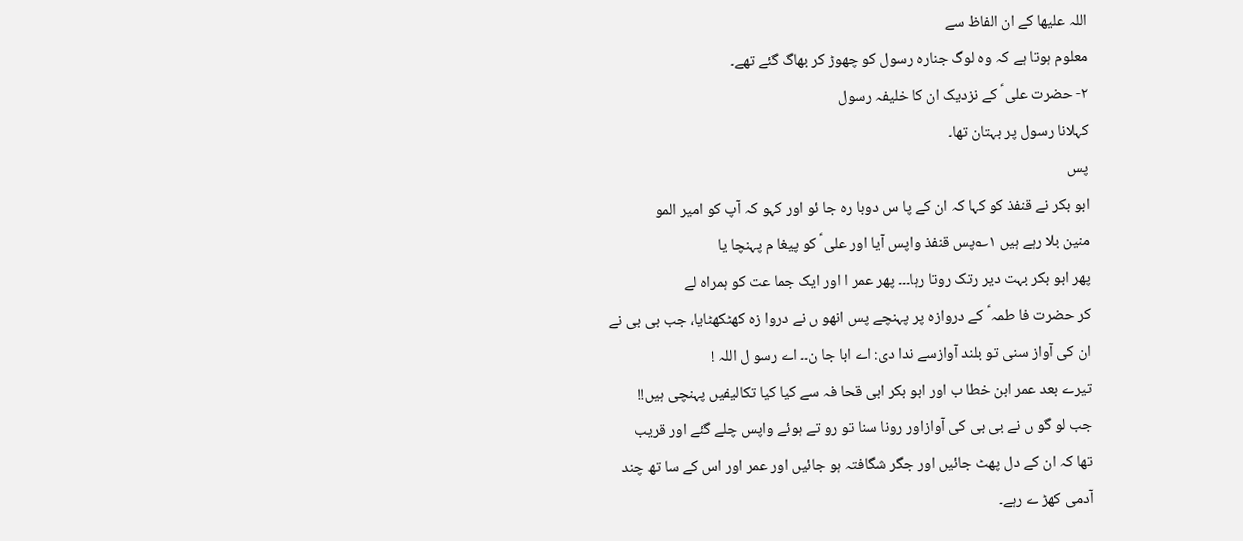اللہ علیھا کے ان الفاظ سے
معلوم ہوتا ہے کہ وہ لوگ جنارہ رسول کو چھوڑ کر بھاگ گئے تھے۔
۲- حضرت علی ؑ کے نزدیک ان کا خلیفہ رسول
کہلانا رسول پر بہتان تھا۔
پس
ابو بکر نے قنفذ کو کہا کہ ان کے پا س دوبا رہ جا ئو اور کہو کہ آپ کو امیر المو
منین بلا رہے ہیں ۱؎پس قنفذ واپس آیا اور علی ؑ کو پیغا م پہنچا یا
پھر ابو بکر بہت دیر رتک روتا رہا۔۔۔ پھر عمر ا اور ایک جما عت کو ہمراہ لے
کر حضرت فا طمہ ؑ کے دروازہ پر پہنچے پس انھو ں نے دروا زہ کھٹکھٹایا، جب بی بی نے
ان کی آواز سنی تو بلند آوازسے ندا دی: اے ابا جا ن۔۔ اے رسو ل اللہ !
تیرے بعد عمر ابن خطا ب اور ابو بکر ابی قحا فہ سے کیا کیا تکالیفیں پہنچی ہیں!!
جب لو گو ں نے بی بی کی آوازاور رونا سنا تو رو تے ہوئے واپس چلے گئے اور قریب
تھا کہ ان کے دل پھٹ جائیں اور جگر شگافتہ ہو جائیں اور عمر اور اس کے سا تھ چند
آدمی کھڑ ے رہے۔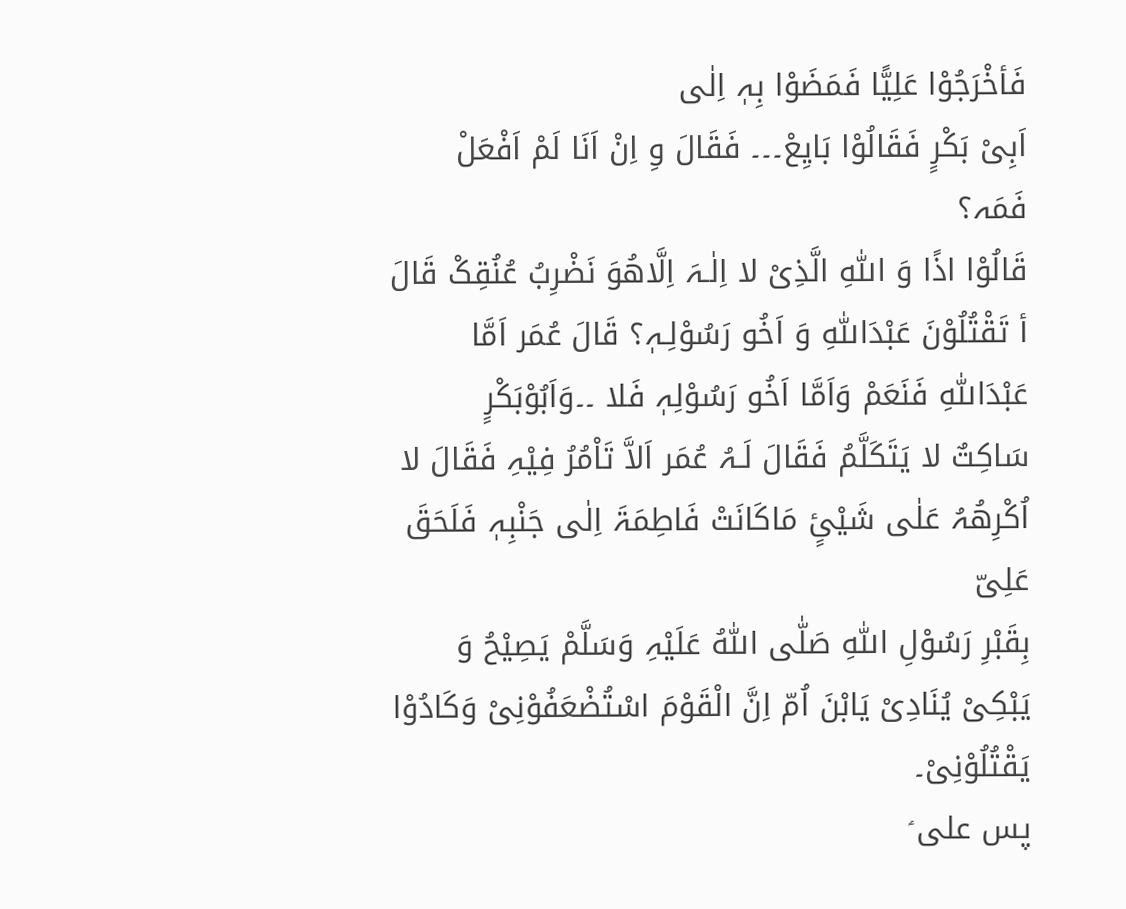فَأخْرَجُوْا عَلِیًّا فَمَضَوْا بِہٖ اِلٰی
اَبِیْ بَکْرٍ فَقَالُوْا بَایِعْ۔۔۔ فَقَالَ وِ اِنْ اَنَا لَمْ اَفْعَلْ فَمَہ؟
قَالُوْا اذًا وَ اللّٰہِ الَّذِیْ لا اِلٰـہَ اِلَّاھُوَ نَضْرِبُ عُنُقِکْ قَالَ
أ تَقْتُلُوْنَ عَبْدَاللّٰہِ وَ اَخُو رَسُوْلِـہٖ؟ قَالَ عُمَر اَمَّا
عَبْدَاللّٰہِ فَنَعَمْ وَاَمَّا اَخُو رَسُوْلِہٖ فَلا ۔۔وَاَبُوْبَکْرٍ
سَاکِتٌ لا یَتَکَلَّمُ فَقَالَ لَـہُ عُمَر اَلاَّ تَاْمُرُ فِیْہِ فَقَالَ لا
اُکْرِھُہُ عَلٰی شَیْئٍ مَاکَانَتْ فَاطِمَۃَ اِلٰی جَنْبِہٖ فَلَحَقَ عَلِیّ
بِقَبْرِ رَسُوْلِ اللّٰہِ صَلّٰی اللّٰہُ عَلَیْہِ وَسَلَّمْ یَصِیْحُ وَ
یَبْکِیْ یُنَادِیْ یَابْنَ اُمّ اِنَّ الْقَوْمَ اسْتُضْعَفُوْنِیْ وَکَادُوْا
یَقْتُلُوْنِیْ۔
پس علی ؑ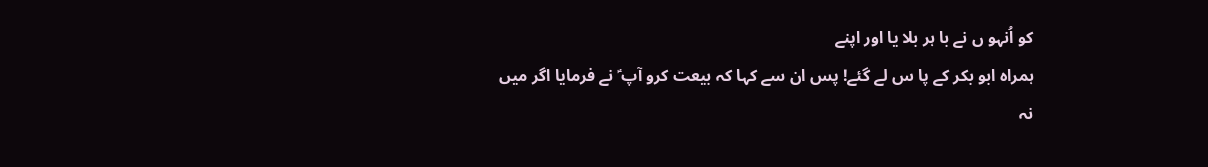کو اُنہو ں نے با ہر بلا یا اور اپنے
ہمراہ ابو بکر کے پا س لے گئے! پس ان سے کہا کہ بیعت کرو آپ ؑ نے فرمایا اگر میں
نہ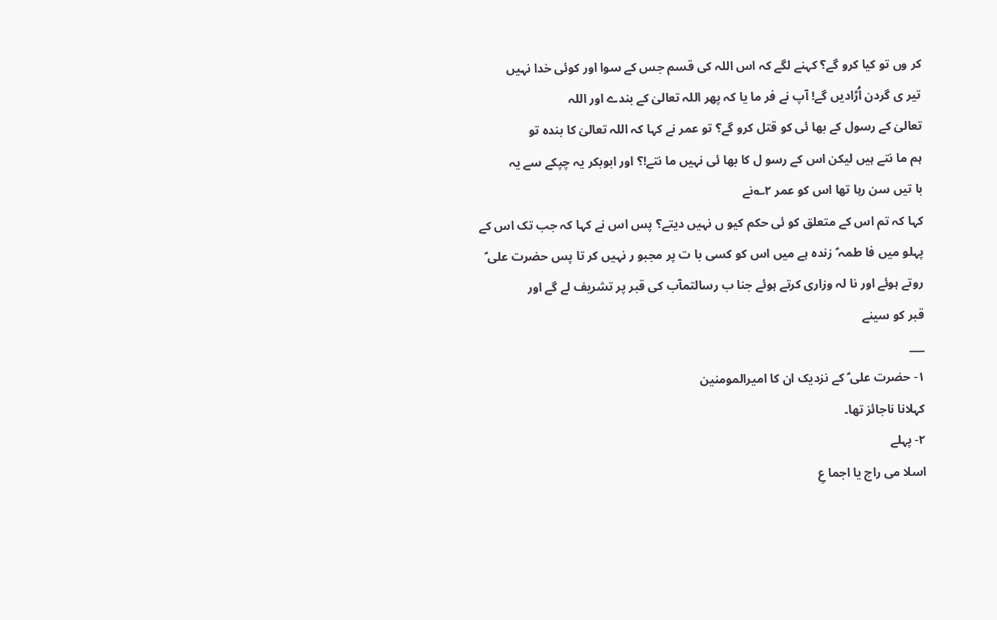کر وں تو کیا کرو گے؟ کہنے لگے کہ اس اللہ کی قسم جس کے سوا اور کوئی خدا نہیں
تیر ی گردن اُڑادیں گے! آپ نے فر ما یا کہ پھر اللہ تعالیٰ کے بندے اور اللہ
تعالیٰ کے رسول کے بھا ئی کو قتل کرو گے؟ تو عمر نے کہا کہ اللہ تعالیٰ کا بندہ تو
ہم ما نتے ہیں لیکن اس کے رسو ل کا بھا ئی نہیں ما نتے!؟ اور ابوبکر یہ چپکے سے یہ
با تیں سن رہا تھا اس کو عمر ۲؎نے
کہا کہ تم اس کے متعلق کو ئی حکم کیو ں نہیں دیتے؟ پس اس نے کہا کہ جب تک اس کے
پہلو میں فا طمہ ؑ زندہ ہے میں اس کو کسی با ت پر مجبو ر نہیں کر تا پس حضرت علی ؑ
روتے ہوئے اور نا لہ وزاری کرتے ہوئے جنا ب رسالتمآب کی قبر پر تشریف لے گے اور
قبر کو سینے
___
۱- حضرت علی ؑ کے نزدیک ان کا امیرالمومنین
کہلانا ناجائز تھا۔
۲- پہلے
اسلا می راج یا اجما عِ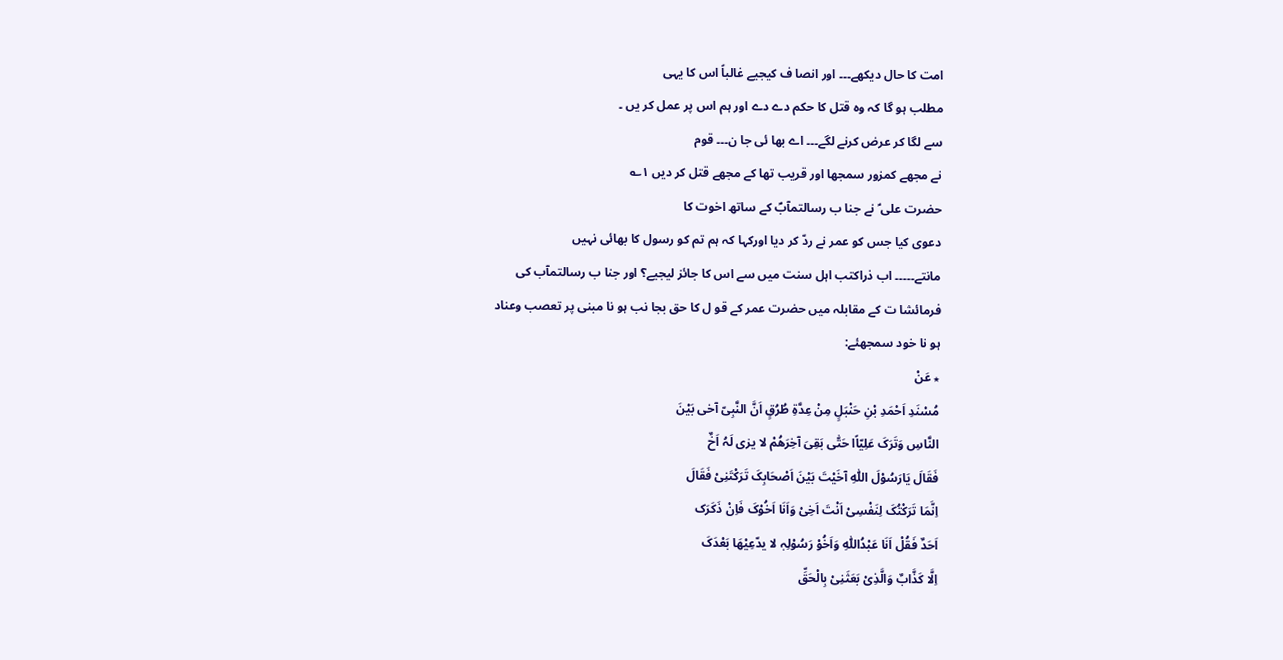امت کا حال دیکھے۔۔۔ اور انصا ف کیجیے غالباً اس کا یہی
مطلب ہو گا کہ وہ قتل کا حکم دے دے اور ہم اس پر عمل کر یں ۔
سے لگا کر عرض کرنے لگے۔۔۔ اے بھا ئی جا ن۔۔۔ قوم
نے مجھے کمزور سمجھا اور قریب تھا کے مجھے قتل کر دیں ۱؎
حضرت علی ؑ نے جنا ب رسالتمآبؐ کے ساتھ اخوت کا
دعوی کیا جس کو عمر نے ردّ کر دیا اورکہا کہ ہم تم کو رسول کا بھائی نہیں
مانتے۔۔۔۔۔ اب ذراکتب اہل سنت میں سے اس کا جائز لیجیے؟ اور جنا ب رسالتمآب کی
فرمائشا ت کے مقابلہ میں حضرت عمر کے قو ل کا حق بجا نب ہو نا مبنی پر تعصب وعناد
ہو نا خود سمجھئے:
٭ عَنْ
مُسْنَدِ اَحْمَدِ بْنِ حَنْبَلٍ مِنْ عِدَّۃِ طُرُقٍ اَنَّ النَّبِیّ آخی بَیْنَ
النَّاسِ وَتَرَکَ عَلِیّاًا حَتّٰی بَقِیَ آخِرَھُمْ لا یرٰی لَہُ اَخٌ
فَقَالَ یَارَسُوْلَ اللّٰہِ آخَیْتَ بَیْنَ اَصْحَابِکَ تَرَکْتَنِیْ فَقَالَ
اِنَّمَا تَرَکْتُکَ لِنَفْسِیْ اَنْتَ اَخِیْ وَاَنَا اَخُوْکَ فَاِنْ ذَکَرَک
اَحَدٌ فَقُلْ اَنَا عَبْدُاللّٰہِ وَاَخُوْ رَسُوْلِہٖ لا یدّعِیْھَا بَعْدَکَ
اِلَّا کَذَّابٌ وَالَّذِیْ بَعَثَنِیْ بِالْحَقِّ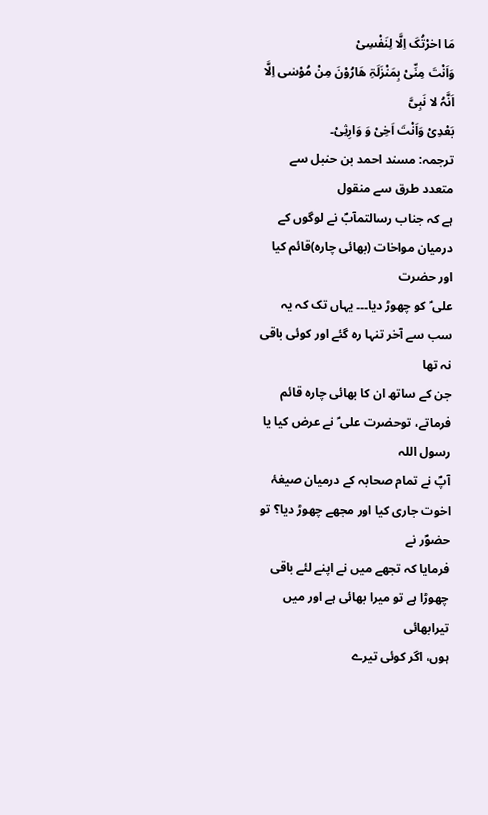مَا اخرْتُکَ اِلَّا لِنَفْسِیْ
وَاَنْتَ مِنِّیْ بِمَنْزَلَۃِ ھَارُوْنَ مِنْ مُوْسٰی اِلَّا اَنَّہُ لا نَبِیَّ
بَعْدِیْ وَاَنْتَ اَخِیْ وَ وَارِثِیْ۔
ترجمہ: مسند احمد بن حنبل سے متعدد طرق سے منقول
ہے کہ جناب رسالتمآبؐ نے لوگوں کے درمیان مواخات (بھائی چارہ)قائم کیا اور حضرت
علی ؑ کو چھوڑ دیا۔۔۔ یہاں تک کہ یہ سب سے آخر تنہا رہ گئے اور کوئی باقی نہ تھا
جن کے ساتھ ان کا بھائی چارہ قائم فرماتے، توحضرت علی ؑ نے عرض کیا یا رسول اللہ
آپؐ نے تمام صحابہ کے درمیان صیغۂ اخوت جاری کیا اور مجھے چھوڑ دیا؟ تو حضوؐر نے
فرمایا کہ تجھے میں نے اپنے لئے باقی چھوڑا ہے تو میرا بھائی ہے اور میں تیرابھائی
ہوں، اگر کوئی تیرے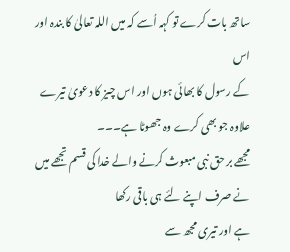ساتھ بات کرے تو کہہ اُسے کہ میں اللہ تعالیٰ کا بندہ اور اس
کے رسول کا بھائی ہوں اور اس چیز کا دعویٰ تیرے علاوہ جو بھی کرے وہ جھوٹا ہے۔۔۔
مجھے بر حق نبی مبعوث کرنے والے خدا کی قسم تجھے میں نے صرف اپنے لئے ہی باقی رکھا
ہے اور تیری مجھ سے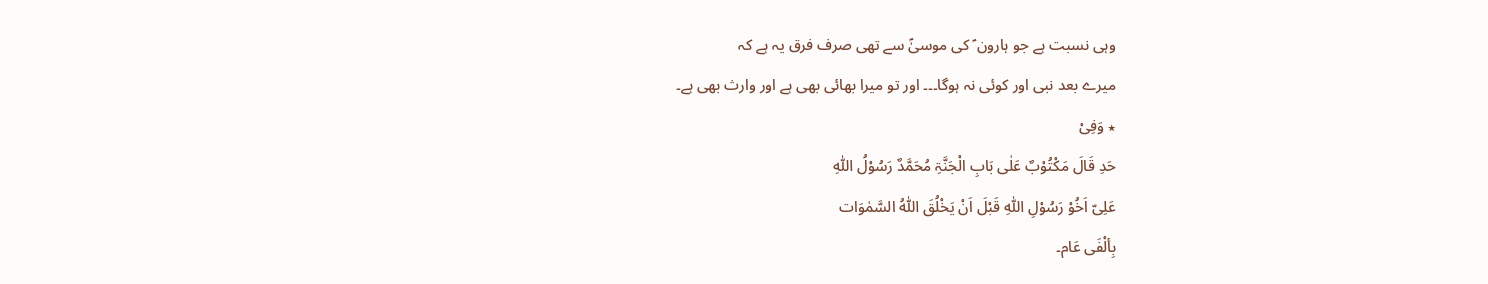وہی نسبت ہے جو ہارون ؑ کی موسیٰؑ سے تھی صرف فرق یہ ہے کہ
میرے بعد نبی اور کوئی نہ ہوگا۔۔۔ اور تو میرا بھائی بھی ہے اور وارث بھی ہے۔
٭ وَفِیْ
حَدِ قَالَ مَکْتُوْبٌ عَلٰی بَابِ الْجَنَّۃِ مُحَمَّدٌ رَسُوْلُ اللّٰہِ
عَلِیّ اَخُوْ رَسُوْلِ اللّٰہِ قَبْلَ اَنْ یَخْلُقَ اللّٰہُ السَّمٰوَات
بِألْفَی عَام۔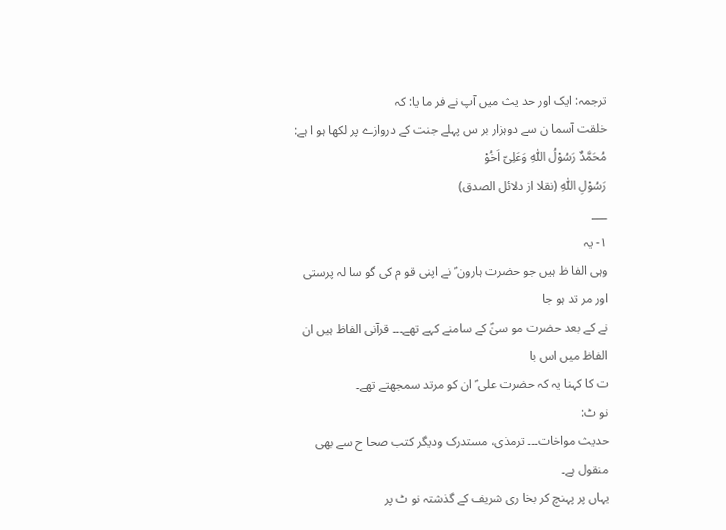ترجمہ: ایک اور حد یث میں آپ نے فر ما یا: کہ
خلقت آسما ن سے دوہزار بر س پہلے جنت کے دروازے پر لکھا ہو ا ہے: مُحَمَّدٌ رَسُوْلُ اللّٰہِ وَعَلِیّ اَخُوْ
رَسُوْلِ اللّٰہِ (نقلا از دلائل الصدق)
___
۱- یہ
وہی الفا ظ ہیں جو حضرت ہارون ؑ نے اپنی قو م کی گو سا لہ پرستی اور مر تد ہو جا
نے کے بعد حضرت مو سیٰؑ کے سامنے کہے تھے۔۔۔ قرآنی الفاظ ہیں ان الفاظ میں اس با
ت کا کہنا یہ کہ حضرت علی ؑ ان کو مرتد سمجھتے تھے۔
نو ٹ:
حدیث مواخات۔۔۔ ترمذی، مستدرک ودیگر کتب صحا ح سے بھی منقول ہے۔
یہاں پر پہنچ کر بخا ری شریف کے گذشتہ نو ٹ پر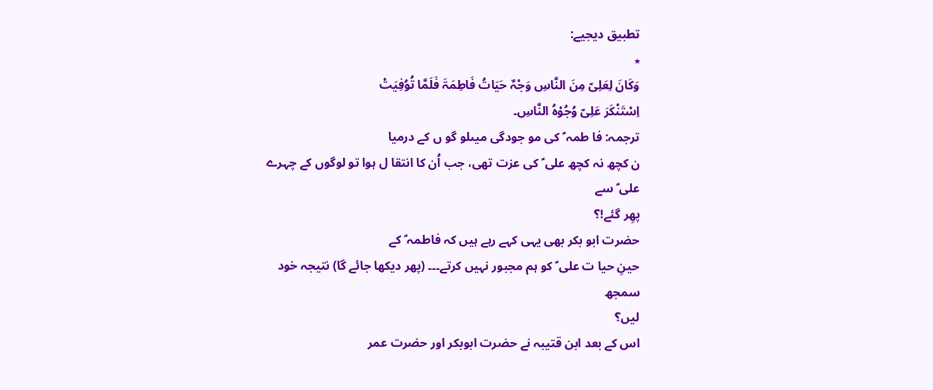تطبیق دیجیے:
٭
وَکَانَ لِعَلِیّ مِنَ النَّاسِ وَجْہٌ حَیَاتُ فَاطِمَۃَ فَلَمَّا تُوُفِیَتْ
اِسْتَنْکَرَ عَلِیّ وُجُوْہُ النَّاسِ۔
ترجمہ: فا طمہ ؑ کی مو جودگی میںلو گو ں کے درمیا
ن کچھ نہ کچھ علی ؑ کی عزت تھی، جب اُن کا انتقا ل ہوا تو لوگوں کے چہرے علی ؑ سے
پھِر گئے!؟
حضرت ابو بکر بھی یہی کہے رہے ہیں کہ فاطمہ ؑ کے
حینِ حیا ت علی ؑ کو ہم مجبور نہیں کرتے۔۔۔ (پھر دیکھا جائے گا) نتیجہ خود سمجھ
لیں؟
اس کے بعد ابن قتیبہ نے حضرت ابوبکر اور حضرت عمر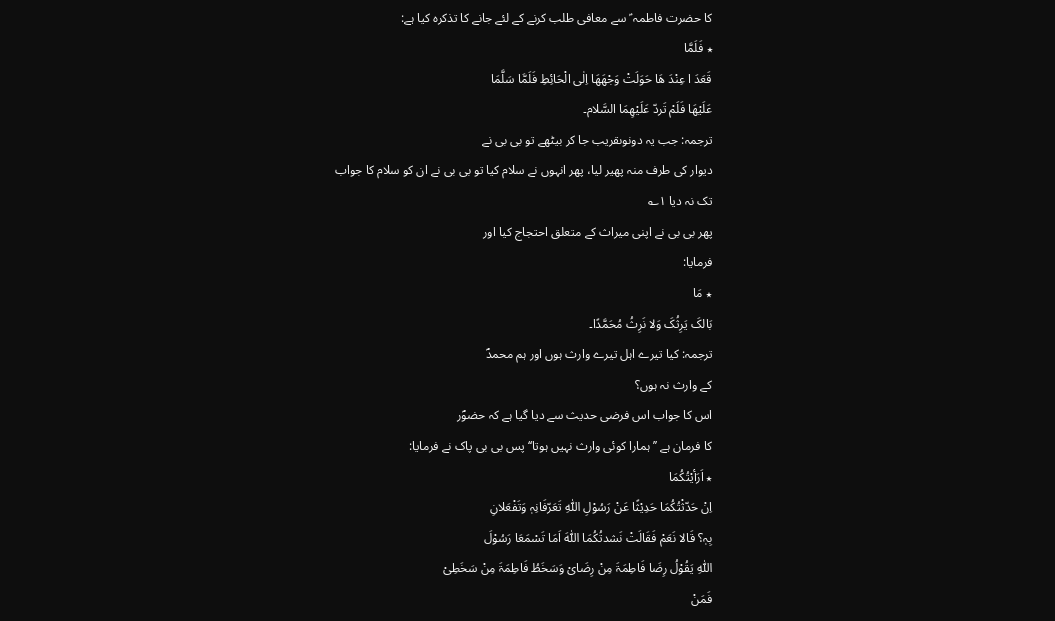کا حضرت فاطمہ ؑ سے معافی طلب کرنے کے لئے جانے کا تذکرہ کیا ہے:
٭ فَلَمَّا
قَعَدَ ا عِنْدَ ھَا حَوَلَتْ وَجْھَھَا اِلٰی الْحَائِطِ فَلَمَّا سَلَّمَا
عَلَیْھَا فَلَمْ تَردّ عَلَیْھِمَا السَّلام۔
ترجمہ: جب یہ دونوںقریب جا کر بیٹھے تو بی بی نے
دیوار کی طرف منہ پھیر لیا، پھر انہوں نے سلام کیا تو بی بی نے ان کو سلام کا جواب
تک نہ دیا ۱؎
پھر بی بی نے اپنی میراث کے متعلق احتجاج کیا اور
فرمایا:
٭ مَا
بَالکَ یَرِثُکَ وَلا نَرِثُ مُحَمَّدًا۔
ترجمہ: کیا تیرے اہل تیرے وارث ہوں اور ہم محمدؐ
کے وارث نہ ہوں؟
اس کا جواب اس فرضی حدیث سے دیا گیا ہے کہ حضوؐر
کا فرمان ہے ’’ہمارا کوئی وارث نہیں ہوتا‘‘ پس بی بی پاک نے فرمایا:
٭ اَرَأیْتُکُمَا
اِنْ حَدّثْتُکُمَا حَدِیْثًا عَنْ رَسُوْلِ اللّٰہِ تَعَرّفَانِہٖ وَتَفْعَلانِ
بِہٖ؟ قَالا نَعَمْ فَقَالَتْ نَشدتُکُمَا اللّٰہَ اَمَا تَسْمَعَا رَسُوْلَ
اللّٰہِ یَقُوْلُ رِضَا فَاطِمَۃَ مِنْ رِضَایْ وَسَخَطُ فَاطِمَۃَ مِنْ سَخَطِیْ
فَمَنْ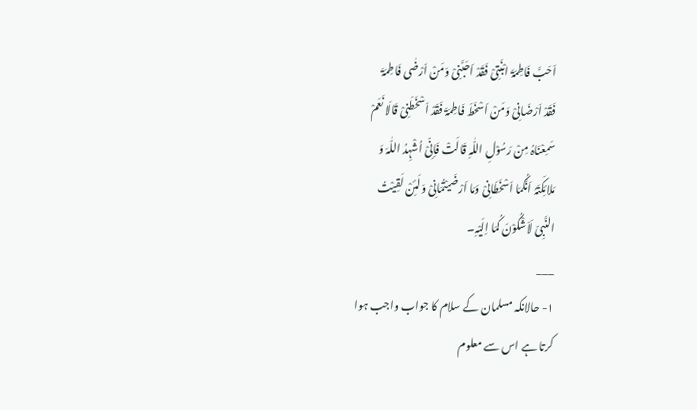اَحَبَّ فَاطِمَۃَ ابْنَتِیْ فَقَدْ اَحَبَّنِیْ وَمَنْ اَرْضٰی فَاطِمَۃَ
فَقَدْ اَرْضَانِیْ وَمَنْ اَسْخَطَ فَاطِمَۃَ فَقَدْ اَسْخَطَنِیْ قَالَا نَعَمْ
سَمِعْنَاہُ مِنْ رَسُوْلِ اللّٰہِ قَالَتْ فَاِنِّیْ اُشْہِدُ اللّٰہَ وَ
مَلائِکَتَہُ اَنَّکُمَا اَسْخَطَانِیْ وَمَا اَرْضَیْتُمَانِیْ وَلَئِنْ لَقِیْتُ
النَّبِیّ لَاَشْکُوْنَ کُمَا اِلَیْہِ۔
___
۱- حالانکہ مسلمان کے سلام کا جواب واجب ہوا
کرتا ہے اس سے معلوم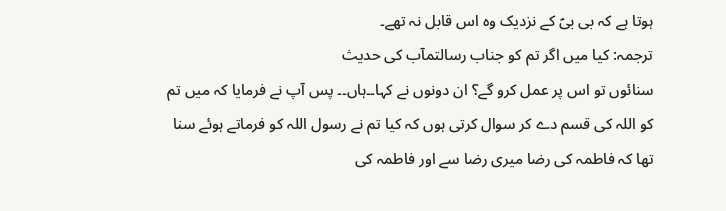ہوتا ہے کہ بی بیؑ کے نزدیک وہ اس قابل نہ تھے۔
ترجمہ: کیا میں اگر تم کو جناب رسالتمآب کی حدیث
سنائوں تو اس پر عمل کرو گے؟ ان دونوں نے کہا۔۔ہاں۔۔ پس آپ نے فرمایا کہ میں تم
کو اللہ کی قسم دے کر سوال کرتی ہوں کہ کیا تم نے رسول اللہ کو فرماتے ہوئے سنا
تھا کہ فاطمہ کی رضا میری رضا سے اور فاطمہ کی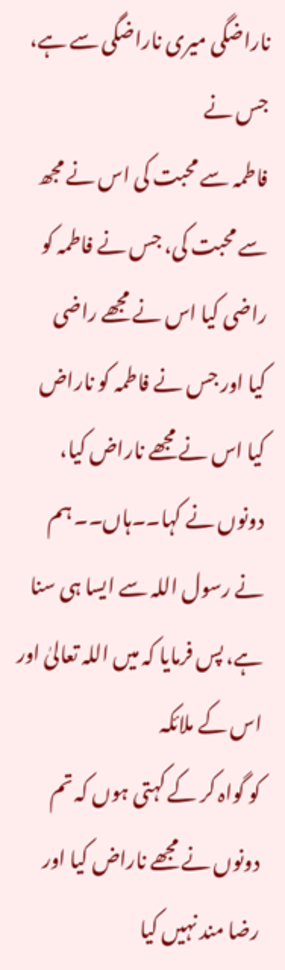ناراضگی میری ناراضگی سے ہے، جس نے
فاطمہ سے محبت کی اس نے مجھ سے محبت کی، جس نے فاطمہ کو راضی کیا اس نے مجھے راضی
کیا اور جس نے فاطمہ کو ناراض کیا اس نے مجھے ناراض کیا، دونوں نے کہا۔۔ہاں۔۔ ہم
نے رسول اللہ سے ایسا ہی سنا ہے، پس فرمایا کہ میں اللہ تعالیٰ اور اس کے ملائکہ
کو گواہ کر کے کہتی ہوں کہ تم دونوں نے مجھے ناراض کیا اور رضا مند نہیں کیا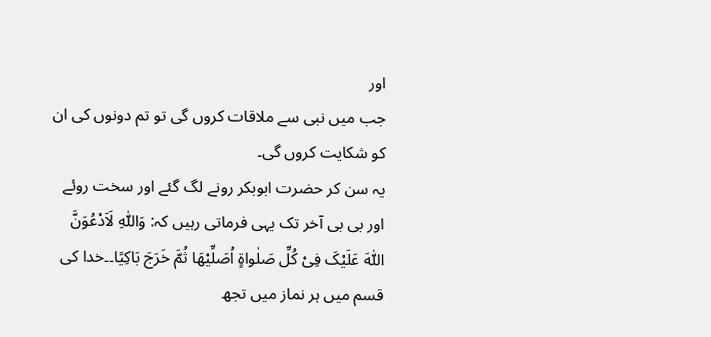اور
جب میں نبی سے ملاقات کروں گی تو تم دونوں کی ان کو شکایت کروں گی۔
یہ سن کر حضرت ابوبکر رونے لگ گئے اور سخت روئے
اور بی بی آخر تک یہی فرماتی رہیں کہ: وَاللّٰہِ لَاَدْعُوَنَّ
اللّٰہَ عَلَیْکَ فِیْ کُلِّ صَلٰواۃٍ اُصَلِّیْھَا ثُمَّ خَرَجَ بَاکِیًا۔۔خدا کی
قسم میں ہر نماز میں تجھ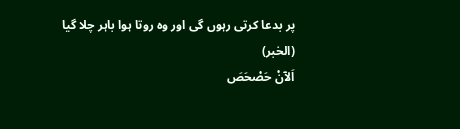پر بدعا کرتی رہوں گی اور وہ روتا ہوا باہر چلا گیا
(الخبر)
اَلآنْ حَصْحَصَ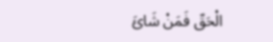الْحَقّ فَمَنْ شَائَ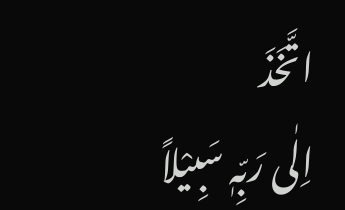اتَّخَذَ
اِلٰی رَبِّہٖ سَبِیْلاً